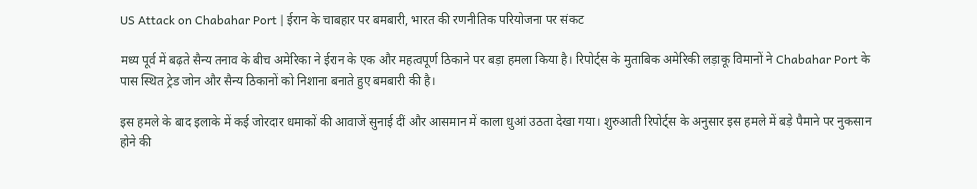US Attack on Chabahar Port | ईरान के चाबहार पर बमबारी, भारत की रणनीतिक परियोजना पर संकट

मध्य पूर्व में बढ़ते सैन्य तनाव के बीच अमेरिका ने ईरान के एक और महत्वपूर्ण ठिकाने पर बड़ा हमला किया है। रिपोर्ट्स के मुताबिक अमेरिकी लड़ाकू विमानों ने Chabahar Port के पास स्थित ट्रेड जोन और सैन्य ठिकानों को निशाना बनाते हुए बमबारी की है।

इस हमले के बाद इलाके में कई जोरदार धमाकों की आवाजें सुनाई दीं और आसमान में काला धुआं उठता देखा गया। शुरुआती रिपोर्ट्स के अनुसार इस हमले में बड़े पैमाने पर नुकसान होने की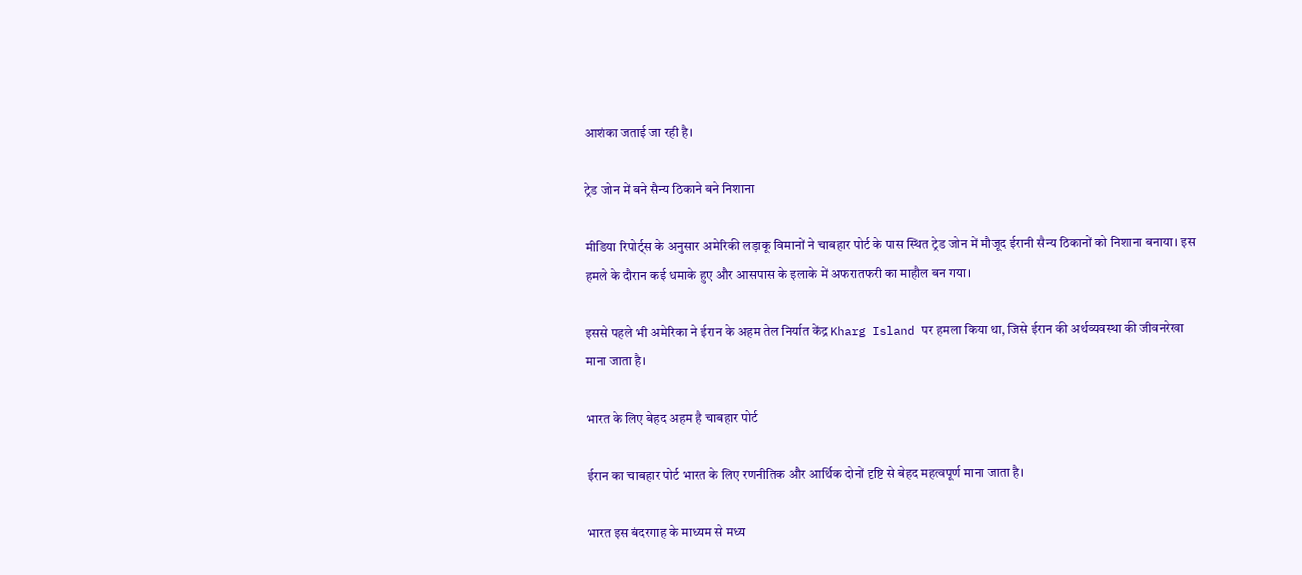आशंका जताई जा रही है।

ट्रेड जोन में बने सैन्य ठिकाने बने निशाना

मीडिया रिपोर्ट्स के अनुसार अमेरिकी लड़ाकू विमानों ने चाबहार पोर्ट के पास स्थित ट्रेड जोन में मौजूद ईरानी सैन्य ठिकानों को निशाना बनाया। इस हमले के दौरान कई धमाके हुए और आसपास के इलाके में अफरातफरी का माहौल बन गया।

इससे पहले भी अमेरिका ने ईरान के अहम तेल निर्यात केंद्र Kharg Island पर हमला किया था, जिसे ईरान की अर्थव्यवस्था की जीवनरेखा माना जाता है।

भारत के लिए बेहद अहम है चाबहार पोर्ट

ईरान का चाबहार पोर्ट भारत के लिए रणनीतिक और आर्थिक दोनों दृष्टि से बेहद महत्वपूर्ण माना जाता है।

भारत इस बंदरगाह के माध्यम से मध्य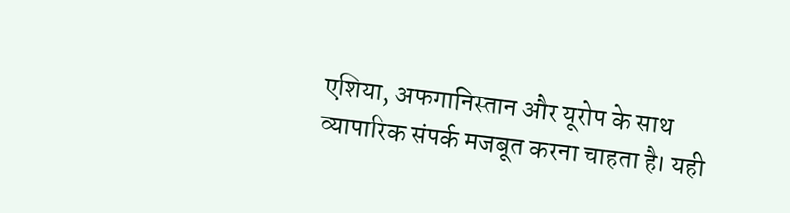एशिया, अफगानिस्तान और यूरोप के साथ व्यापारिक संपर्क मजबूत करना चाहता है। यही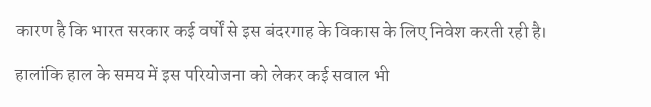कारण है कि भारत सरकार कई वर्षों से इस बंदरगाह के विकास के लिए निवेश करती रही है।

हालांकि हाल के समय में इस परियोजना को लेकर कई सवाल भी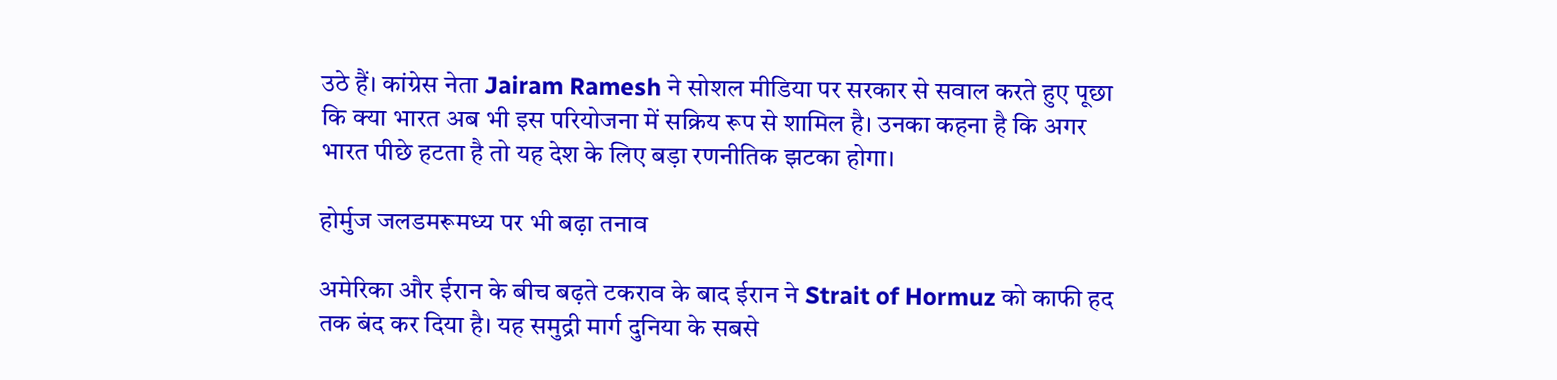उठे हैं। कांग्रेस नेता Jairam Ramesh ने सोशल मीडिया पर सरकार से सवाल करते हुए पूछा कि क्या भारत अब भी इस परियोजना में सक्रिय रूप से शामिल है। उनका कहना है कि अगर भारत पीछे हटता है तो यह देश के लिए बड़ा रणनीतिक झटका होगा।

होर्मुज जलडमरूमध्य पर भी बढ़ा तनाव

अमेरिका और ईरान के बीच बढ़ते टकराव के बाद ईरान ने Strait of Hormuz को काफी हद तक बंद कर दिया है। यह समुद्री मार्ग दुनिया के सबसे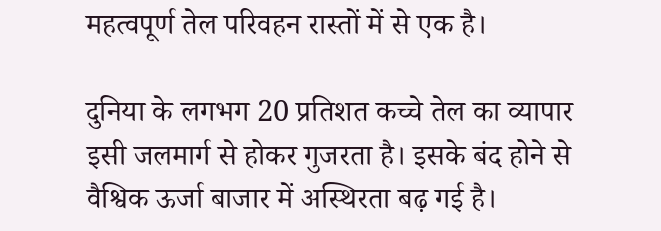महत्वपूर्ण तेल परिवहन रास्तों में से एक है।

दुनिया के लगभग 20 प्रतिशत कच्चे तेल का व्यापार इसी जलमार्ग से होकर गुजरता है। इसके बंद होने से वैश्विक ऊर्जा बाजार में अस्थिरता बढ़ गई है।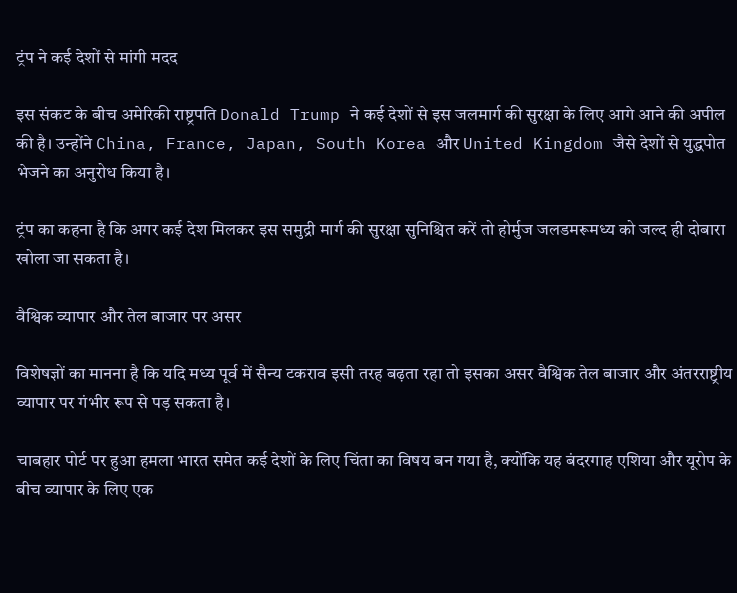ट्रंप ने कई देशों से मांगी मदद

इस संकट के बीच अमेरिकी राष्ट्रपति Donald Trump ने कई देशों से इस जलमार्ग की सुरक्षा के लिए आगे आने की अपील की है। उन्होंने China, France, Japan, South Korea और United Kingdom जैसे देशों से युद्धपोत भेजने का अनुरोध किया है।

ट्रंप का कहना है कि अगर कई देश मिलकर इस समुद्री मार्ग की सुरक्षा सुनिश्चित करें तो होर्मुज जलडमरूमध्य को जल्द ही दोबारा खोला जा सकता है।

वैश्विक व्यापार और तेल बाजार पर असर

विशेषज्ञों का मानना है कि यदि मध्य पूर्व में सैन्य टकराव इसी तरह बढ़ता रहा तो इसका असर वैश्विक तेल बाजार और अंतरराष्ट्रीय व्यापार पर गंभीर रूप से पड़ सकता है।

चाबहार पोर्ट पर हुआ हमला भारत समेत कई देशों के लिए चिंता का विषय बन गया है, क्योंकि यह बंदरगाह एशिया और यूरोप के बीच व्यापार के लिए एक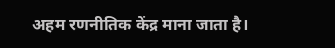अहम रणनीतिक केंद्र माना जाता है।